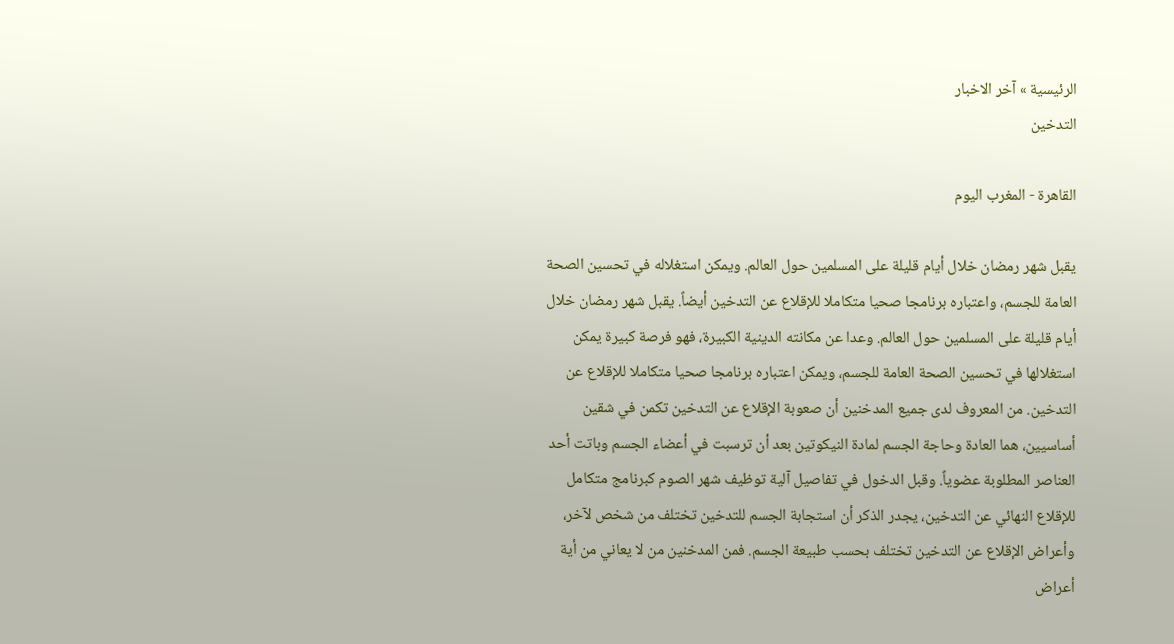الرئيسية » آخر الاخبار
التدخين

القاهرة - المغرب اليوم

يقبل شهر رمضان خلال أيام قليلة على المسلمين حول العالم. ويمكن استغلاله في تحسين الصحة العامة للجسم، واعتباره برنامجا صحيا متكاملا للإقلاع عن التدخين أيضاً. يقبل شهر رمضان خلال أيام قليلة على المسلمين حول العالم. وعدا عن مكانته الدينية الكبيرة، فهو فرصة كبيرة يمكن استغلالها في تحسين الصحة العامة للجسم، ويمكن اعتباره برنامجا صحيا متكاملا للإقلاع عن التدخين. من المعروف لدى جميع المدخنين أن صعوبة الإقلاع عن التدخين تكمن في شقين أساسيين، هما العادة وحاجة الجسم لمادة النيكوتين بعد أن ترسبت في أعضاء الجسم وباتت أحد العناصر المطلوبة عضوياً. وقبل الدخول في تفاصيل آلية توظيف شهر الصوم كبرنامج متكامل للإقلاع النهائي عن التدخين، يجدر الذكر أن استجابة الجسم للتدخين تختلف من شخص لآخر، وأعراض الإقلاع عن التدخين تختلف بحسب طبيعة الجسم. فمن المدخنين من لا يعاني من أية أعراض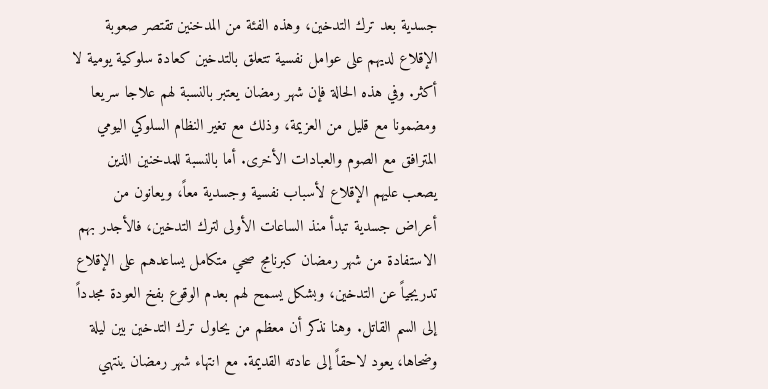جسدية بعد ترك التدخين، وهذه الفئة من المدخنين تقتصر صعوبة الإقلاع لديهم على عوامل نفسية تتعلق بالتدخين كعادة سلوكية يومية لا أكثر. وفي هذه الحالة فإن شهر رمضان يعتبر بالنسبة لهم علاجا سريعا ومضمونا مع قليل من العزيمة، وذلك مع تغير النظام السلوكي اليومي المترافق مع الصوم والعبادات الأخرى. أما بالنسبة للمدخنين الذين يصعب عليهم الإقلاع لأسباب نفسية وجسدية معاً، ويعانون من أعراض جسدية تبدأ منذ الساعات الأولى لترك التدخين، فالأجدر بهم الاستفادة من شهر رمضان كبرنامج صحي متكامل يساعدهم على الإقلاع تدريجياً عن التدخين، وبشكل يسمح لهم بعدم الوقوع بفخ العودة مجدداً إلى السم القاتل. وهنا نذكر أن معظم من يحاول ترك التدخين بين ليلة وضحاها، يعود لاحقاً إلى عادته القديمة. مع انتهاء شهر رمضان ينتهي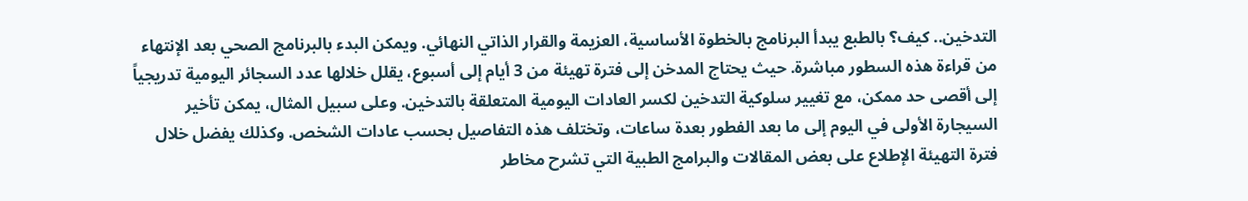التدخين.. كيف؟ بالطبع يبدأ البرنامج بالخطوة الأساسية، العزيمة والقرار الذاتي النهائي. ويمكن البدء بالبرنامج الصحي بعد الإنتهاء من قراءة هذه السطور مباشرة. حيث يحتاج المدخن إلى فترة تهيئة من 3 أيام إلى أسبوع، يقلل خلالها عدد السجائر اليومية تدريجياً إلى أقصى حد ممكن، مع تغيير سلوكية التدخين لكسر العادات اليومية المتعلقة بالتدخين. وعلى سبيل المثال، يمكن تأخير السيجارة الأولى في اليوم إلى ما بعد الفطور بعدة ساعات، وتختلف هذه التفاصيل بحسب عادات الشخص. وكذلك يفضل خلال فترة التهيئة الإطلاع على بعض المقالات والبرامج الطبية التي تشرح مخاطر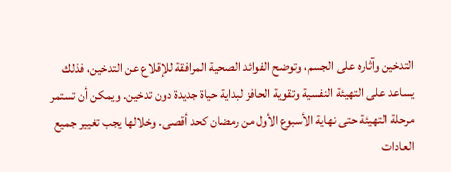التدخين وآثاره على الجسم، وتوضح الفوائد الصحية المرافقة للإقلاع عن التدخين، فذلك يساعد على التهيئة النفسية وتقوية الحافز لبداية حياة جديدة دون تدخين. ويمكن أن تستمر مرحلة التهيئة حتى نهاية الأسبوع الأول من رمضان كحد أقصى. وخلالها يجب تغيير جميع العادات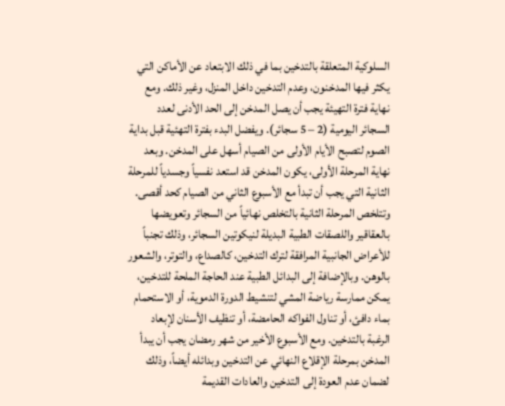السلوكية المتعلقة بالتدخين بما في ذلك الابتعاد عن الأماكن التي يكثر فيها المدخنون، وعدم التدخين داخل المنزل، وغير ذلك. ومع نهاية فترة التهيئة يجب أن يصل المدخن إلى الحد الأدنى لعدد السجائر اليومية (2 – 5 سجائر). ويفضل البدء بفترة التهئية قبل بداية الصوم لتصبح الأيام الأولى من الصيام أسهل على المدخن. وبعد نهاية المرحلة الأولى، يكون المدخن قد استعد نفسياً وجسدياً للمرحلة الثانية التي يجب أن تبدأ مع الأسبوع الثاني من الصيام كحد أقصى. وتتلخص المرحلة الثانية بالتخلص نهائياً من السجائر وتعويضها بالعقاقير واللصقات الطبية البديلة لنيكوتين السجائر، وذلك تجنباً للأعراض الجانبية المرافقة لترك التدخين، كالصداع، والتوتر، والشعور بالوهن. وبالإضافة إلى البدائل الطبية عند الحاجة الملحة للتدخين، يمكن ممارسة رياضة المشي لتنشيط الدورة الدموية، أو الاستحمام بماء دافئ، أو تناول الفواكه الحامضة، أو تنظيف الأسنان لإبعاد الرغبة بالتدخين. ومع الأسبوع الأخير من شهر رمضان يجب أن يبدأ المدخن بمرحلة الإقلاع النهائي عن التدخين وبدائله أيضاً، وذلك لضمان عدم العودة إلى التدخين والعادات القديمة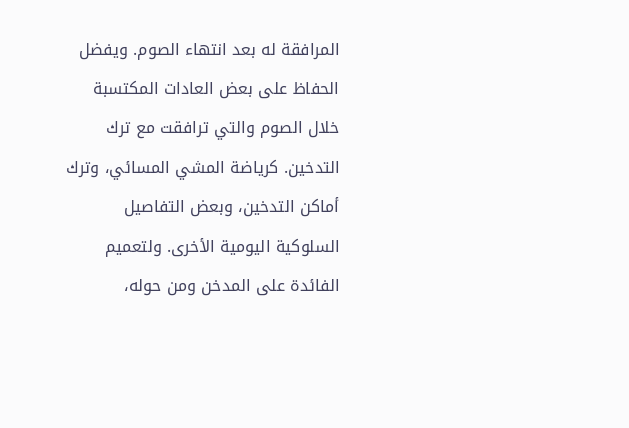المرافقة له بعد انتهاء الصوم. ويفضل الحفاظ على بعض العادات المكتسبة خلال الصوم والتي ترافقت مع ترك التدخين. كرياضة المشي المسائي، وترك أماكن التدخين، وبعض التفاصيل السلوكية اليومية الأخرى. ولتعميم الفائدة على المدخن ومن حوله،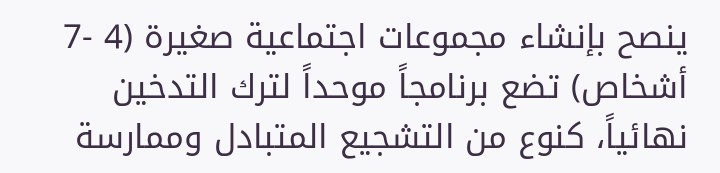ينصح بإنشاء مجموعات اجتماعية صغيرة (4 -7 أشخاص) تضع برنامجاً موحداً لترك التدخين نهائياً، كنوع من التشجيع المتبادل وممارسة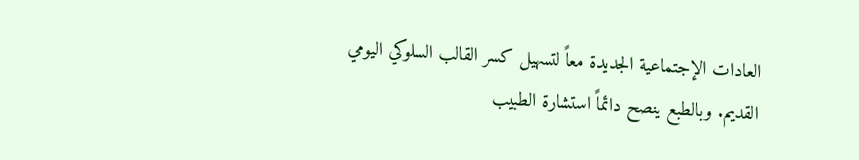العادات الإجتماعية الجديدة معاً لتسهيل كسر القالب السلوكي اليومي القديم. وبالطبع ينصح دائماً استشارة الطبيب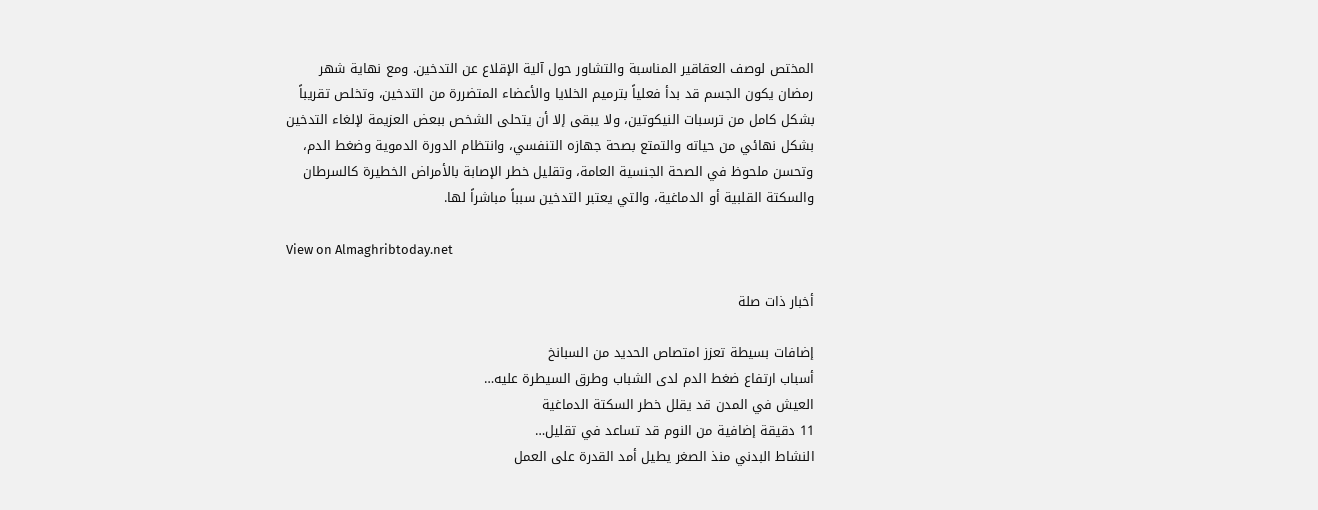المختص لوصف العقاقير المناسبة والتشاور حول آلية الإقلاع عن التدخين. ومع نهاية شهر رمضان يكون الجسم قد بدأ فعلياً بترميم الخلايا والأعضاء المتضررة من التدخين، وتخلص تقريباً بشكل كامل من ترسبات النيكوتين، ولا يبقى إلا أن يتحلى الشخص ببعض العزيمة لإلغاء التدخين بشكل نهائي من حياته والتمتع بصحة جهازه التنفسي، وانتظام الدورة الدموية وضغط الدم، وتحسن ملحوظ في الصحة الجنسية العامة، وتقليل خطر الإصابة بالأمراض الخطيرة كالسرطان والسكتة القلبية أو الدماغية، والتي يعتبر التدخين سبباً مباشراً لها.

View on Almaghribtoday.net

أخبار ذات صلة

إضافات بسيطة تعزز امتصاص الحديد من السبانخ
أسباب ارتفاع ضغط الدم لدى الشباب وطرق السيطرة عليه…
العيش في المدن قد يقلل خطر السكتة الدماغية
11 دقيقة إضافية من النوم قد تساعد في تقليل…
النشاط البدني منذ الصغر يطيل أمد القدرة على العمل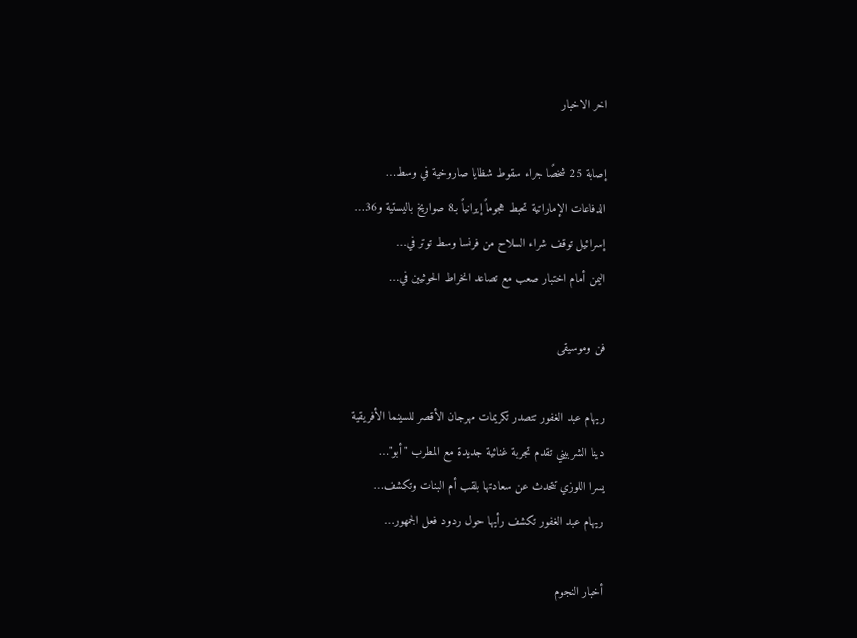اخر الاخبار

إصابة 25 شخصًا جراء سقوط شظايا صاروخية في وسط…
الدفاعات الإماراتية تحبط هجوماً إيرانياً بـ8 صواريخ باليستية و36…
إسرائيل توقف شراء السلاح من فرنسا وسط توتر في…
اليمن أمام اختبار صعب مع تصاعد انخراط الحوثيين في…

فن وموسيقى

ريهام عبد الغفور تتصدر تكريمات مهرجان الأقصر للسينما الأفريقية
دينا الشربيني تقدم تجربة غنائية جديدة مع المطرب "أبو"…
يسرا اللوزي تتحدث عن سعادتها بلقب أم البنات وتكشف…
ريهام عبد الغفور تكشف رأيها حول ردود فعل الجمهور…

أخبار النجوم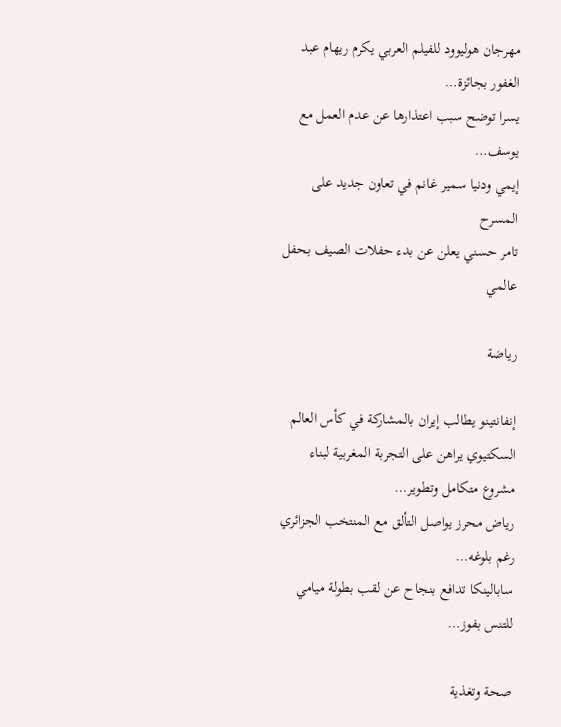مهرجان هوليوود للفيلم العربي يكرم ريهام عبد الغفور بجائزة…
يسرا توضح سبب اعتذارها عن عدم العمل مع يوسف…
إيمي ودنيا سمير غانم في تعاون جديد على المسرح
تامر حسني يعلن عن بدء حفلات الصيف بحفل عالمي

رياضة

إنفانتينو يطالب إيران بالمشاركة في كأس العالم
السكتيوي يراهن على التجربة المغربية لبناء مشروع متكامل وتطوير…
رياض محرز يواصل التألق مع المنتخب الجزائري رغم بلوغه…
سابالينكا تدافع بنجاح عن لقب بطولة ميامي للتنس بفوز…

صحة وتغذية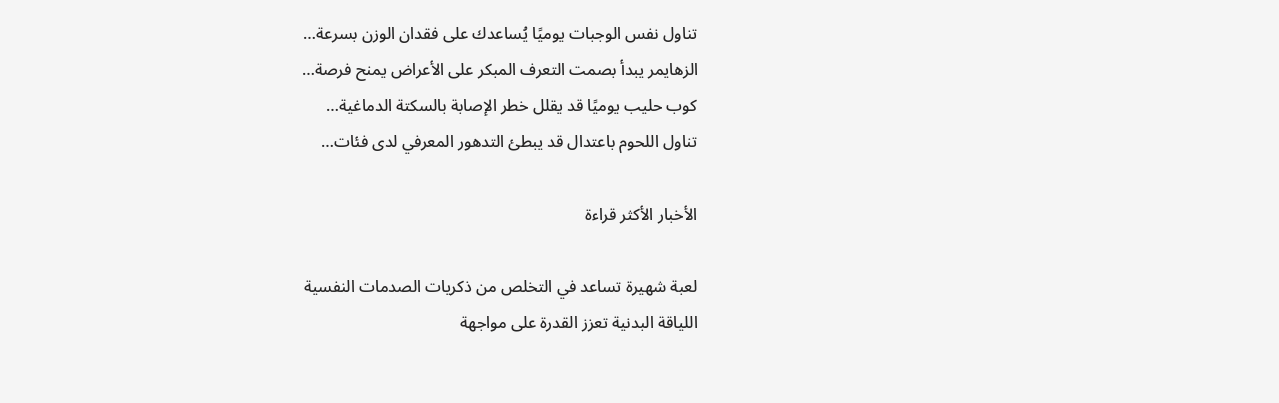تناول نفس الوجبات يوميًا يُساعدك على فقدان الوزن بسرعة…
الزهايمر يبدأ بصمت التعرف المبكر على الأعراض يمنح فرصة…
كوب حليب يوميًا قد يقلل خطر الإصابة بالسكتة الدماغية…
تناول اللحوم باعتدال قد يبطئ التدهور المعرفي لدى فئات…

الأخبار الأكثر قراءة

لعبة شهيرة تساعد في التخلص من ذكريات الصدمات النفسية
اللياقة البدنية تعزز القدرة على مواجهة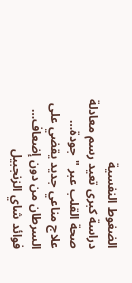الضغوط النفسية
دراسة كبرى تعيد رسم معادلة صحة القلب عبر "جودة…
علاج مناعي جديد يقضي على السرطان من دون إضعاف…
فوائد شاي الزنجبيل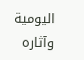اليومية وآثاره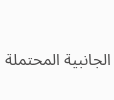الجانبية المحتملة